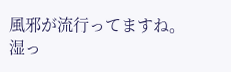風邪が流行ってますね。
湿っ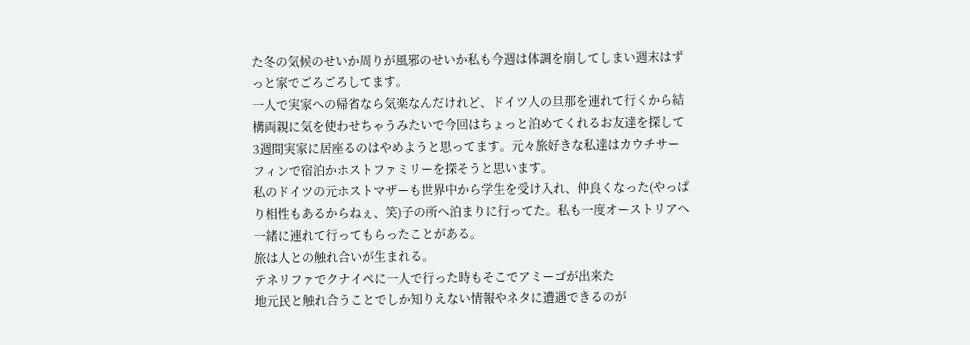た冬の気候のせいか周りが風邪のせいか私も今週は体調を崩してしまい週末はずっと家でごろごろしてます。
一人で実家への帰省なら気楽なんだけれど、ドイツ人の旦那を連れて行くから結構両親に気を使わせちゃうみたいで今回はちょっと泊めてくれるお友達を探して3週間実家に居座るのはやめようと思ってます。元々旅好きな私達はカウチサーフィンで宿泊かホストファミリーを探そうと思います。
私のドイツの元ホストマザーも世界中から学生を受け入れ、仲良くなった(やっぱり相性もあるからねぇ、笑)子の所へ泊まりに行ってた。私も一度オーストリアへ一緒に連れて行ってもらったことがある。
旅は人との触れ合いが生まれる。
テネリファでクナイペに一人で行った時もそこでアミーゴが出来た
地元民と触れ合うことでしか知りえない情報やネタに遭遇できるのが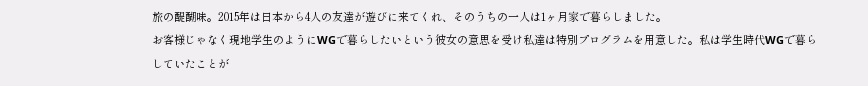旅の醍醐味。2015年は日本から4人の友達が遊びに来てくれ、そのうちの一人は1ヶ月家で暮らしました。
お客様じゃなく現地学生のようにWGで暮らしたいという彼女の意思を受け私達は特別プログラムを用意した。私は学生時代WGで暮らしていたことが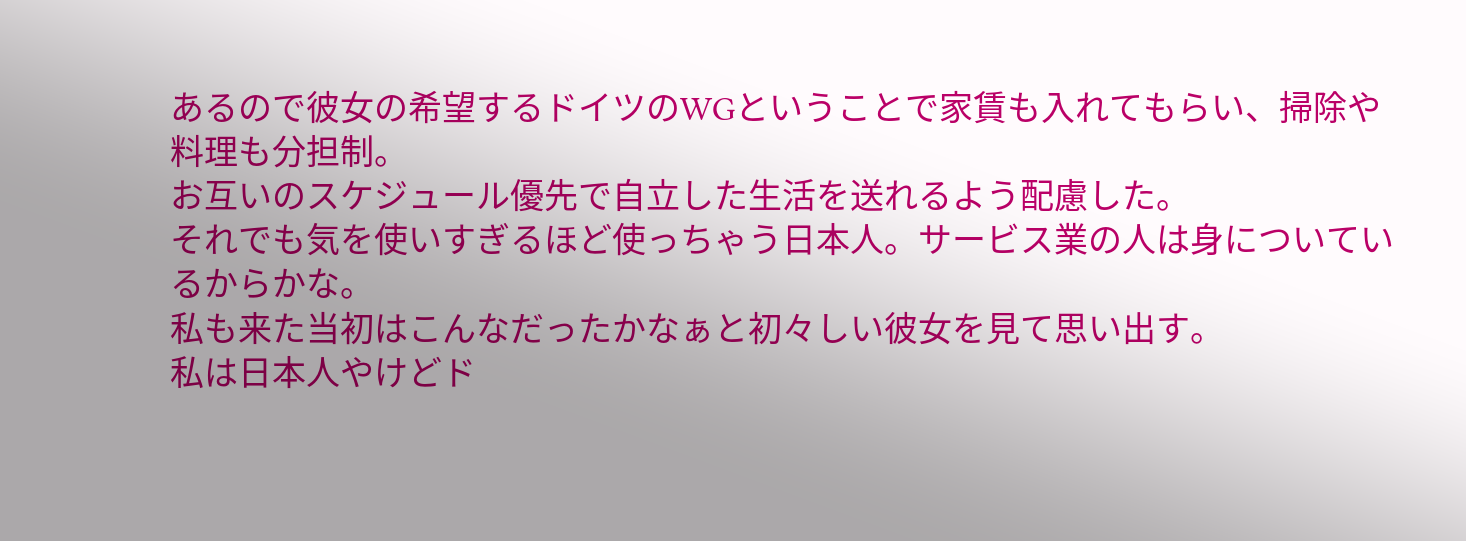あるので彼女の希望するドイツのWGということで家賃も入れてもらい、掃除や料理も分担制。
お互いのスケジュール優先で自立した生活を送れるよう配慮した。
それでも気を使いすぎるほど使っちゃう日本人。サービス業の人は身についているからかな。
私も来た当初はこんなだったかなぁと初々しい彼女を見て思い出す。
私は日本人やけどド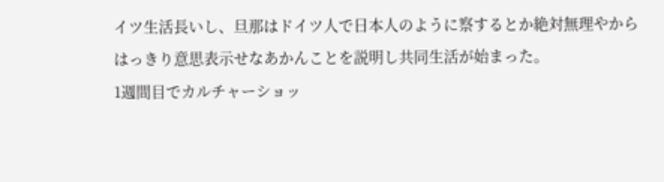イツ生活長いし、旦那はドイツ人で日本人のように察するとか絶対無理やからはっきり意思表示せなあかんことを説明し共同生活が始まった。
1週間目でカルチャーショッ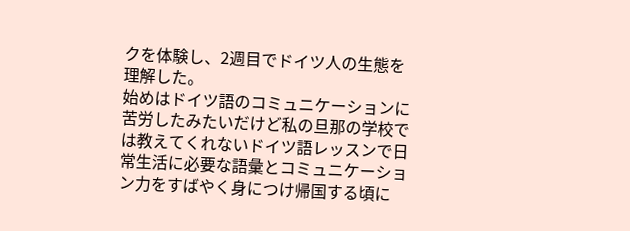クを体験し、2週目でドイツ人の生態を理解した。
始めはドイツ語のコミュニケーションに苦労したみたいだけど私の旦那の学校では教えてくれないドイツ語レッスンで日常生活に必要な語彙とコミュニケーション力をすばやく身につけ帰国する頃に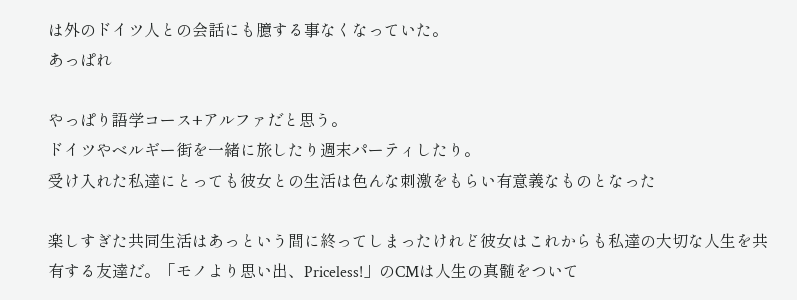は外のドイツ人との会話にも臆する事なくなっていた。
あっぱれ

やっぱり語学コース+アルファだと思う。
ドイツやベルギー街を一緒に旅したり週末パーティしたり。
受け入れた私達にとっても彼女との生活は色んな刺激をもらい有意義なものとなった

楽しすぎた共同生活はあっという間に終ってしまったけれど彼女はこれからも私達の大切な人生を共有する友達だ。「モノより思い出、Priceless!」のCMは人生の真髄をついて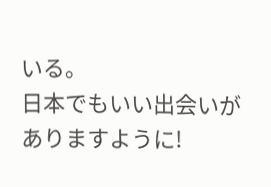いる。
日本でもいい出会いがありますように!